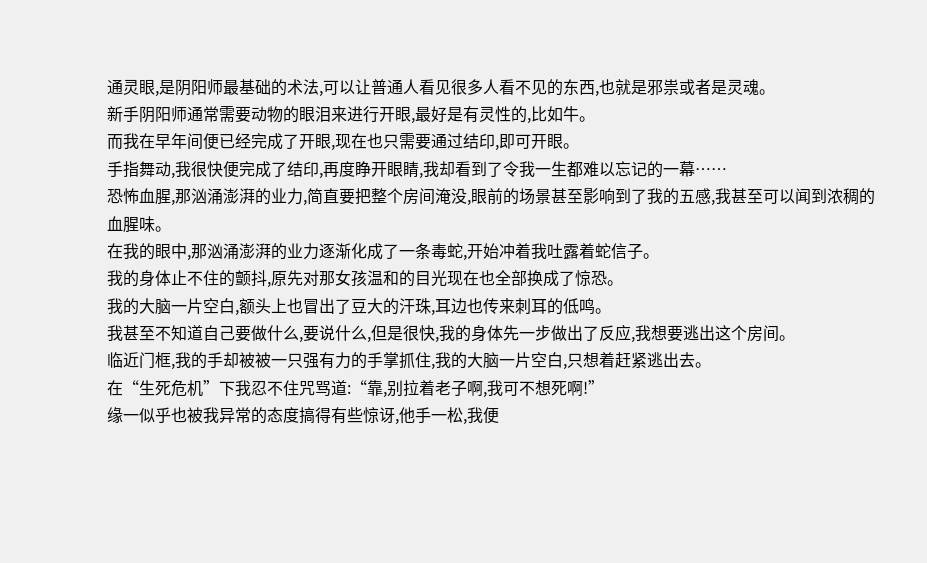通灵眼,是阴阳师最基础的术法,可以让普通人看见很多人看不见的东西,也就是邪祟或者是灵魂。
新手阴阳师通常需要动物的眼泪来进行开眼,最好是有灵性的,比如牛。
而我在早年间便已经完成了开眼,现在也只需要通过结印,即可开眼。
手指舞动,我很快便完成了结印,再度睁开眼睛,我却看到了令我一生都难以忘记的一幕……
恐怖血腥,那汹涌澎湃的业力,简直要把整个房间淹没,眼前的场景甚至影响到了我的五感,我甚至可以闻到浓稠的血腥味。
在我的眼中,那汹涌澎湃的业力逐渐化成了一条毒蛇,开始冲着我吐露着蛇信子。
我的身体止不住的颤抖,原先对那女孩温和的目光现在也全部换成了惊恐。
我的大脑一片空白,额头上也冒出了豆大的汗珠,耳边也传来刺耳的低鸣。
我甚至不知道自己要做什么,要说什么,但是很快,我的身体先一步做出了反应,我想要逃出这个房间。
临近门框,我的手却被被一只强有力的手掌抓住,我的大脑一片空白,只想着赶紧逃出去。
在“生死危机”下我忍不住咒骂道:“靠,别拉着老子啊,我可不想死啊!”
缘一似乎也被我异常的态度搞得有些惊讶,他手一松,我便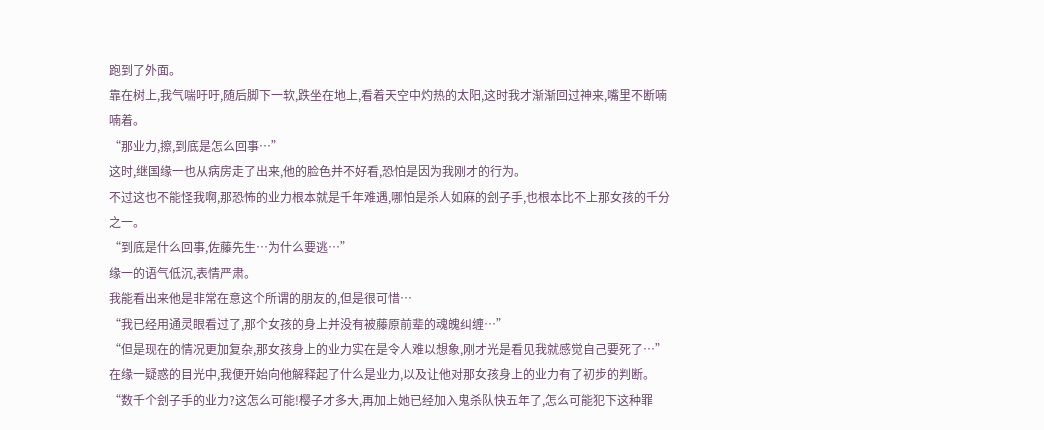跑到了外面。
靠在树上,我气喘吁吁,随后脚下一软,跌坐在地上,看着天空中灼热的太阳,这时我才渐渐回过神来,嘴里不断喃喃着。
“那业力,擦,到底是怎么回事…”
这时,继国缘一也从病房走了出来,他的脸色并不好看,恐怕是因为我刚才的行为。
不过这也不能怪我啊,那恐怖的业力根本就是千年难遇,哪怕是杀人如麻的刽子手,也根本比不上那女孩的千分之一。
“到底是什么回事,佐藤先生…为什么要逃…”
缘一的语气低沉,表情严肃。
我能看出来他是非常在意这个所谓的朋友的,但是很可惜…
“我已经用通灵眼看过了,那个女孩的身上并没有被藤原前辈的魂魄纠缠…”
“但是现在的情况更加复杂,那女孩身上的业力实在是令人难以想象,刚才光是看见我就感觉自己要死了…”
在缘一疑惑的目光中,我便开始向他解释起了什么是业力,以及让他对那女孩身上的业力有了初步的判断。
“数千个刽子手的业力?这怎么可能!樱子才多大,再加上她已经加入鬼杀队快五年了,怎么可能犯下这种罪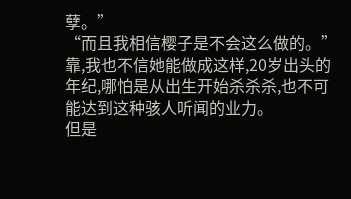孽。”
“而且我相信樱子是不会这么做的。”
靠,我也不信她能做成这样,20岁出头的年纪,哪怕是从出生开始杀杀杀,也不可能达到这种骇人听闻的业力。
但是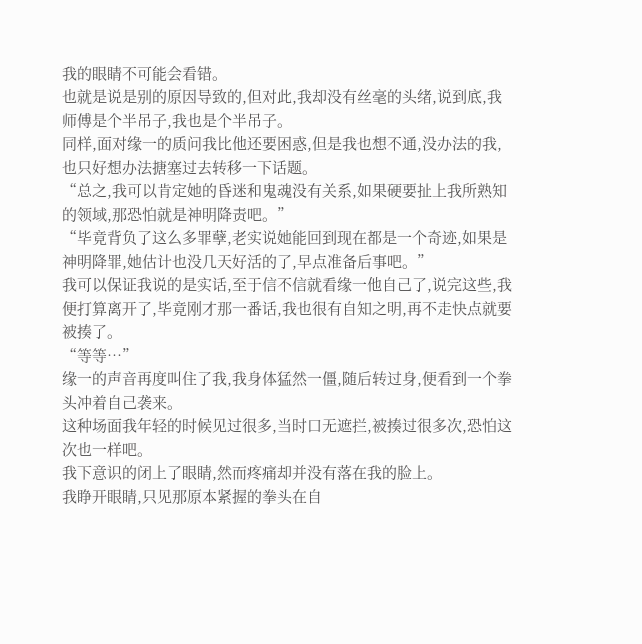我的眼睛不可能会看错。
也就是说是别的原因导致的,但对此,我却没有丝毫的头绪,说到底,我师傅是个半吊子,我也是个半吊子。
同样,面对缘一的质问我比他还要困惑,但是我也想不通,没办法的我,也只好想办法搪塞过去转移一下话题。
“总之,我可以肯定她的昏迷和鬼魂没有关系,如果硬要扯上我所熟知的领域,那恐怕就是神明降责吧。”
“毕竟背负了这么多罪孽,老实说她能回到现在都是一个奇迹,如果是神明降罪,她估计也没几天好活的了,早点准备后事吧。”
我可以保证我说的是实话,至于信不信就看缘一他自己了,说完这些,我便打算离开了,毕竟刚才那一番话,我也很有自知之明,再不走快点就要被揍了。
“等等…”
缘一的声音再度叫住了我,我身体猛然一僵,随后转过身,便看到一个拳头冲着自己袭来。
这种场面我年轻的时候见过很多,当时口无遮拦,被揍过很多次,恐怕这次也一样吧。
我下意识的闭上了眼睛,然而疼痛却并没有落在我的脸上。
我睁开眼睛,只见那原本紧握的拳头在自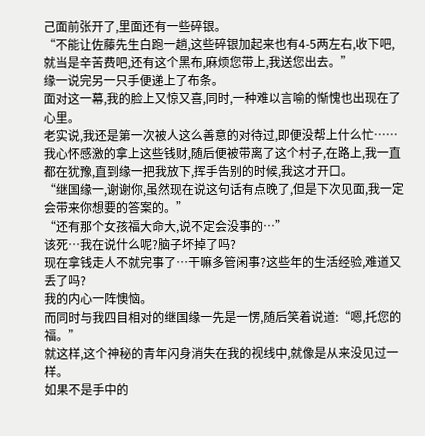己面前张开了,里面还有一些碎银。
“不能让佐藤先生白跑一趟,这些碎银加起来也有4-5两左右,收下吧,就当是辛苦费吧,还有这个黑布,麻烦您带上,我送您出去。”
缘一说完另一只手便递上了布条。
面对这一幕,我的脸上又惊又喜,同时,一种难以言喻的惭愧也出现在了心里。
老实说,我还是第一次被人这么善意的对待过,即便没帮上什么忙……
我心怀感激的拿上这些钱财,随后便被带离了这个村子,在路上,我一直都在犹豫,直到缘一把我放下,挥手告别的时候,我这才开口。
“继国缘一,谢谢你,虽然现在说这句话有点晚了,但是下次见面,我一定会带来你想要的答案的。”
“还有那个女孩福大命大,说不定会没事的…”
该死…我在说什么呢?脑子坏掉了吗?
现在拿钱走人不就完事了…干嘛多管闲事?这些年的生活经验,难道又丢了吗?
我的内心一阵懊恼。
而同时与我四目相对的继国缘一先是一愣,随后笑着说道:“嗯,托您的福。”
就这样,这个神秘的青年闪身消失在我的视线中,就像是从来没见过一样。
如果不是手中的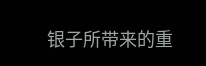银子所带来的重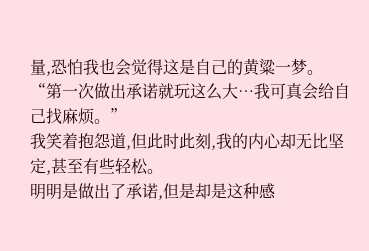量,恐怕我也会觉得这是自己的黄粱一梦。
“第一次做出承诺就玩这么大…我可真会给自己找麻烦。”
我笑着抱怨道,但此时此刻,我的内心却无比坚定,甚至有些轻松。
明明是做出了承诺,但是却是这种感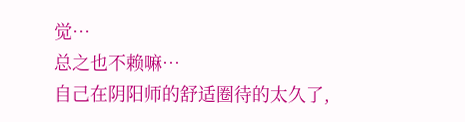觉…
总之也不赖嘛…
自己在阴阳师的舒适圈待的太久了,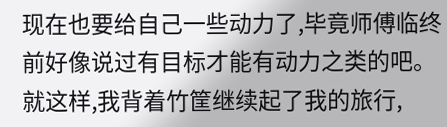现在也要给自己一些动力了,毕竟师傅临终前好像说过有目标才能有动力之类的吧。
就这样,我背着竹筐继续起了我的旅行,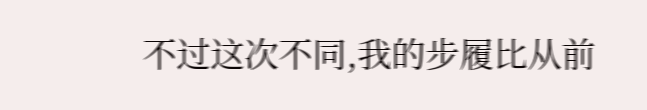不过这次不同,我的步履比从前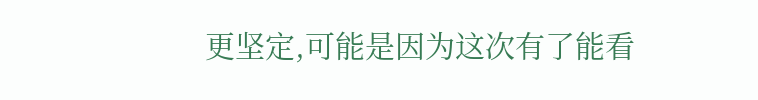更坚定,可能是因为这次有了能看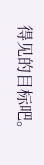得见的目标吧。